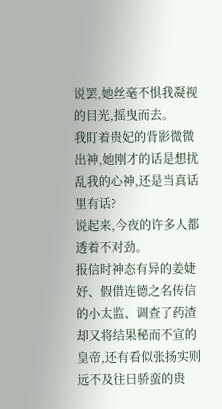说罢,她丝毫不惧我凝视的目光,摇曳而去。
我盯着贵妃的背影微微出神,她刚才的话是想扰乱我的心神,还是当真话里有话?
说起来,今夜的许多人都透着不对劲。
报信时神态有异的姜婕妤、假借连德之名传信的小太监、调查了药渣却又将结果秘而不宣的皇帝,还有看似张扬实则远不及往日骄蛮的贵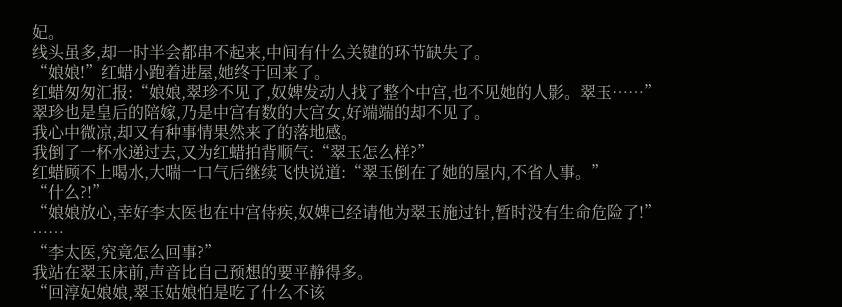妃。
线头虽多,却一时半会都串不起来,中间有什么关键的环节缺失了。
“娘娘!”红蜡小跑着进屋,她终于回来了。
红蜡匆匆汇报:“娘娘,翠珍不见了,奴婢发动人找了整个中宫,也不见她的人影。翠玉……”
翠珍也是皇后的陪嫁,乃是中宫有数的大宫女,好端端的却不见了。
我心中微凉,却又有种事情果然来了的落地感。
我倒了一杯水递过去,又为红蜡拍背顺气:“翠玉怎么样?”
红蜡顾不上喝水,大喘一口气后继续飞快说道:“翠玉倒在了她的屋内,不省人事。”
“什么?!”
“娘娘放心,幸好李太医也在中宫侍疾,奴婢已经请他为翠玉施过针,暂时没有生命危险了!”
……
“李太医,究竟怎么回事?”
我站在翠玉床前,声音比自己预想的要平静得多。
“回淳妃娘娘,翠玉姑娘怕是吃了什么不该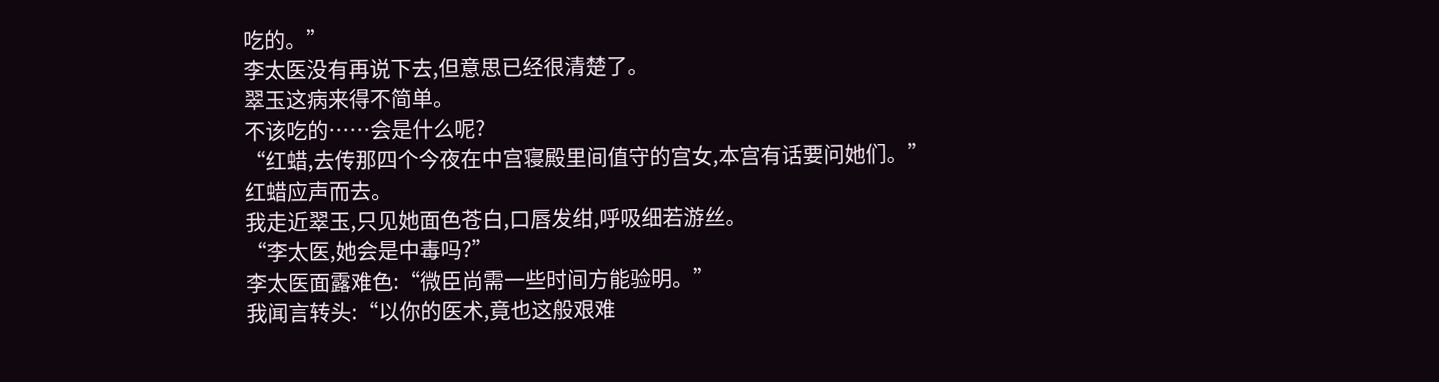吃的。”
李太医没有再说下去,但意思已经很清楚了。
翠玉这病来得不简单。
不该吃的……会是什么呢?
“红蜡,去传那四个今夜在中宫寝殿里间值守的宫女,本宫有话要问她们。”
红蜡应声而去。
我走近翠玉,只见她面色苍白,口唇发绀,呼吸细若游丝。
“李太医,她会是中毒吗?”
李太医面露难色:“微臣尚需一些时间方能验明。”
我闻言转头:“以你的医术,竟也这般艰难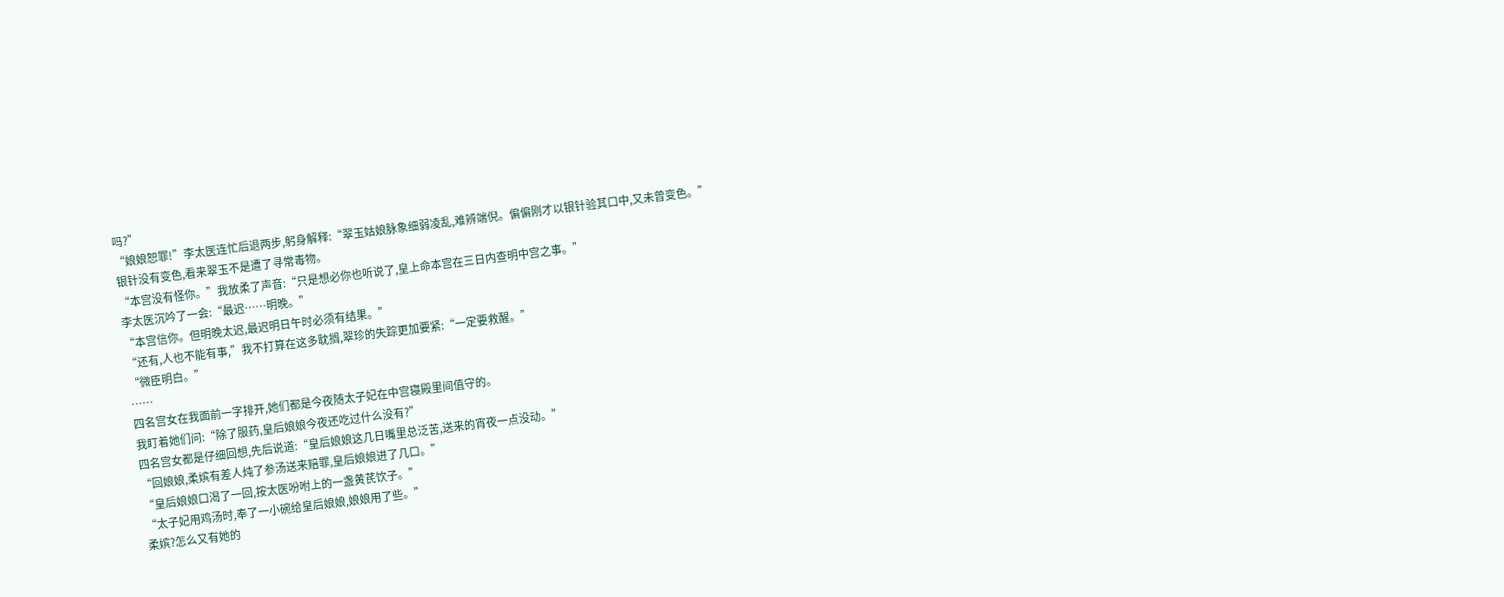吗?”
“娘娘恕罪!”李太医连忙后退两步,躬身解释:“翠玉姑娘脉象细弱凌乱,难辨端倪。偏偏刚才以银针验其口中,又未曾变色。”
银针没有变色,看来翠玉不是遭了寻常毒物。
“本宫没有怪你。”我放柔了声音:“只是想必你也听说了,皇上命本宫在三日内查明中宫之事。”
李太医沉吟了一会:“最迟……明晚。”
“本宫信你。但明晚太迟,最迟明日午时必须有结果。”
“还有,人也不能有事,”我不打算在这多耽搁,翠珍的失踪更加要紧:“一定要救醒。”
“微臣明白。”
……
四名宫女在我面前一字排开,她们都是今夜随太子妃在中宫寝殿里间值守的。
我盯着她们问:“除了服药,皇后娘娘今夜还吃过什么没有?”
四名宫女都是仔细回想,先后说道:“皇后娘娘这几日嘴里总泛苦,送来的宵夜一点没动。”
“回娘娘,柔嫔有差人炖了参汤送来赔罪,皇后娘娘进了几口。”
“皇后娘娘口渴了一回,按太医吩咐上的一盏黄芪饮子。”
“太子妃用鸡汤时,奉了一小碗给皇后娘娘,娘娘用了些。”
柔嫔?怎么又有她的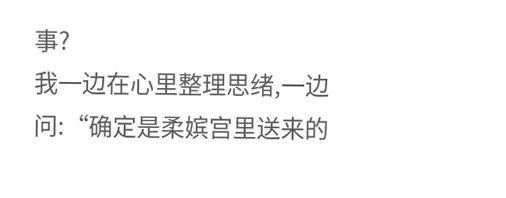事?
我一边在心里整理思绪,一边问:“确定是柔嫔宫里送来的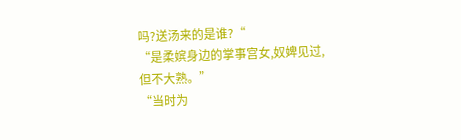吗?送汤来的是谁?“
“是柔嫔身边的掌事宫女,奴婢见过,但不大熟。”
“当时为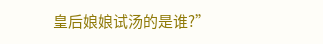皇后娘娘试汤的是谁?”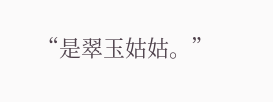“是翠玉姑姑。”